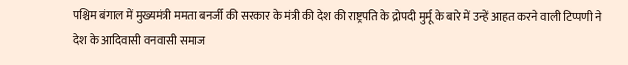पश्चिम बंगाल में मुख्यमंत्री ममता बनर्जी की सरकार के मंत्री की देश की राष्ट्रपति के द्रोपदी मुर्मू के बारे में उन्हें आहत करने वाली टिप्पणी ने देश के आदिवासी वनवासी समाज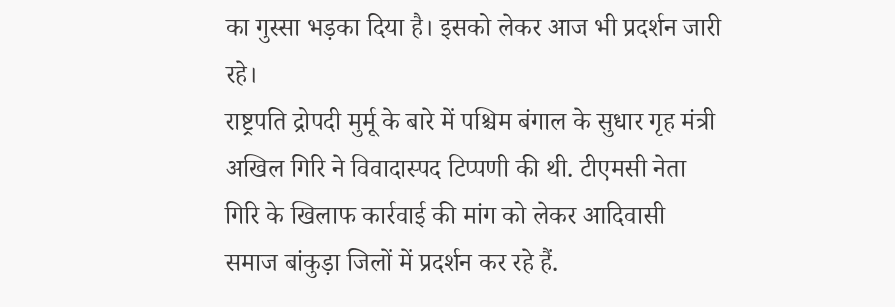का गुस्सा भड़का दिया है। इसको लेकर आज भी प्रदर्शन जारी रहे।
राष्ट्रपति द्रोपदी मुर्मू के बारे में पश्चिम बंगाल के सुधार गृह मंत्री अखिल गिरि ने विवादास्पद टिप्पणी की थी. टीएमसी नेता गिरि के खिलाफ कार्रवाई की मांग को लेकर आदिवासी समाज बांकुड़ा जिलों में प्रदर्शन कर रहे हैं.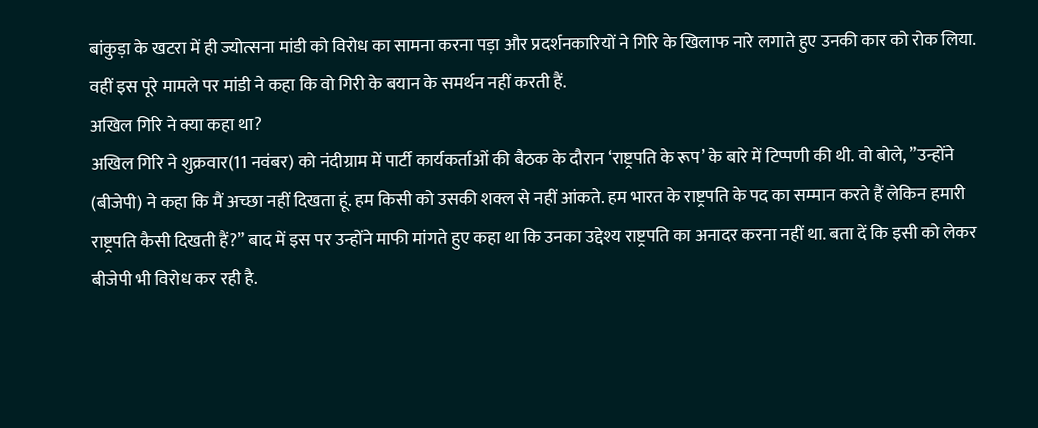बांकुड़ा के खटरा में ही ज्योत्सना मांडी को विरोध का सामना करना पड़ा और प्रदर्शनकारियों ने गिरि के खिलाफ नारे लगाते हुए उनकी कार को रोक लिया. वहीं इस पूरे मामले पर मांडी ने कहा कि वो गिरी के बयान के समर्थन नहीं करती हैं.
अखिल गिरि ने क्या कहा था?
अखिल गिरि ने शुक्रवार(11 नवंबर) को नंदीग्राम में पार्टी कार्यकर्ताओं की बैठक के दौरान ‘राष्ट्रपति के रूप’ के बारे में टिप्पणी की थी. वो बोले, ”उन्होंने (बीजेपी) ने कहा कि मैं अच्छा नहीं दिखता हूं. हम किसी को उसकी शक्ल से नहीं आंकते. हम भारत के राष्ट्रपति के पद का सम्मान करते हैं लेकिन हमारी राष्ट्रपति कैसी दिखती हैं?” बाद में इस पर उन्होंने माफी मांगते हुए कहा था कि उनका उद्देश्य राष्ट्रपति का अनादर करना नहीं था. बता दें कि इसी को लेकर बीजेपी भी विरोध कर रही है.